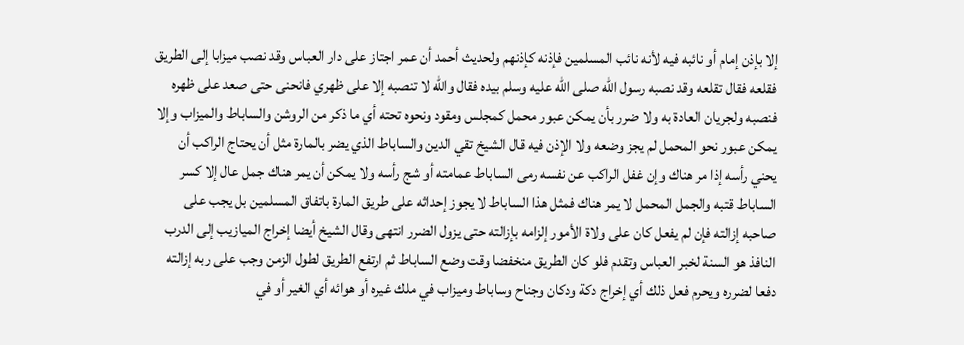إلا بإذن إمام أو نائبه فيه لأنه نائب المسلمين فإذنه كإذنهم ولحديث أحمد أن عمر اجتاز على دار العباس وقد نصب ميزابا إلى الطريق فقلعه فقال تقلعه وقد نصبه رسول الله صلى الله عليه وسلم بيده فقال والله لا تنصبه إلا على ظهري فانحنى حتى صعد على ظهره فنصبه ولجريان العادة به ولا ضرر بأن يمكن عبور محمل كمجلس ومقود ونحوه تحته أي ما ذكر من الروشن والساباط والميزاب وإلا يمكن عبور نحو المحمل لم يجز وضعه ولا الإذن فيه قال الشيخ تقي الدين والساباط الذي يضر بالمارة مثل أن يحتاج الراكب أن يحني رأسه إذا مر هناك وإن غفل الراكب عن نفسه رمى الساباط عمامته أو شج رأسه ولا يمكن أن يمر هناك جمل عال إلا كسر الساباط قتبه والجمل المحمل لا يمر هناك فمثل هذا الساباط لا يجوز إحداثه على طريق المارة باتفاق المسلمين بل يجب على صاحبه إزالته فإن لم يفعل كان على ولاة الأمور إلزامه بإزالته حتى يزول الضرر انتهى وقال الشيخ أيضا إخراج الميازيب إلى الدرب النافذ هو السنة لخبر العباس وتقدم فلو كان الطريق منخفضا وقت وضع الساباط ثم ارتفع الطريق لطول الزمن وجب على ربه إزالته دفعا لضرره ويحرم فعل ذلك أي إخراج دكة ودكان وجناح وساباط وميزاب في ملك غيره أو هوائه أي الغير أو في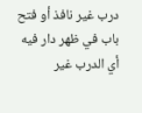درب غير نافذ أو فتح باب في ظهر دار فيه أي الدرب غير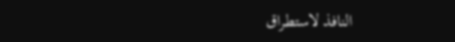النافذ لاستطراق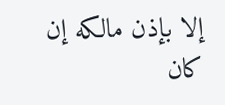إلا بإذن مالكه إن كان